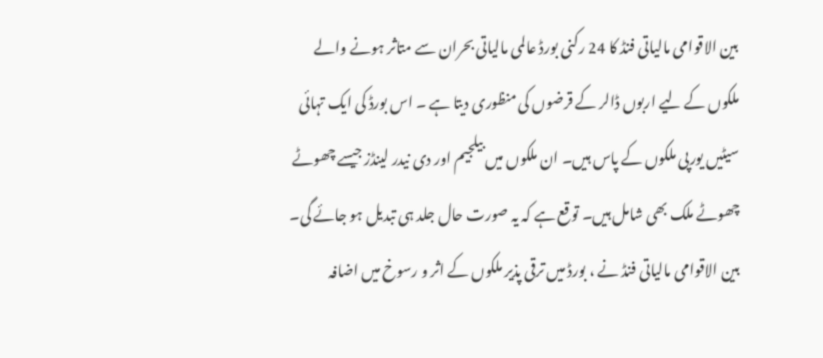بین الاقوامی مالیاتی فنڈ کا 24 رکنی بورڈ عالمی مالیاتی بحران سے متاثر ہونے والے ملکوں کے لیے اربوں ڈالر کے قرضوں کی منظوری دیتا ہے ۔ اس بورڈ کی ایک تہائی سیٹیں یورپی ملکوں کے پاس ہیں۔ ان ملکوں میں بیلجیم اور دی نیدر لینڈز جیسے چھوٹے چھوٹے ملک بھی شامل ہیں۔ توقع ہے کہ یہ صورت حال جلد ہی تبدیل ہو جائے گی۔
بین الاقوامی مالیاتی فنڈ نے ، بورڈ میں ترقی پذیر ملکوں کے اثر و رسوخ میں اضافہ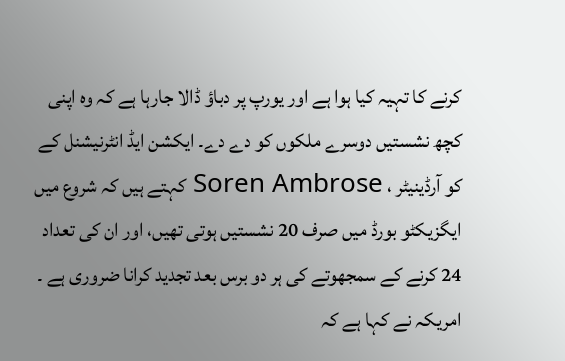کرنے کا تہیہ کیا ہوا ہے اور یورپ پر دباؤ ڈالا جارہا ہے کہ وہ اپنی کچھ نشستیں دوسرے ملکوں کو دے دے۔ ایکشن ایڈ انٹرنیشنل کے کو آرڈینیٹر ، Soren Ambrose کہتے ہیں کہ شروع میں ایگزیکٹو بورڈ میں صرف 20 نشستیں ہوتی تھیں، اور ان کی تعداد 24 کرنے کے سمجھوتے کی ہر دو برس بعد تجدید کرانا ضروری ہے ۔ امریکہ نے کہا ہے کہ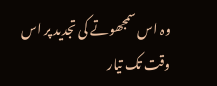وہ اس سمجھوتے کی تجدید پر اس وقت تک تیار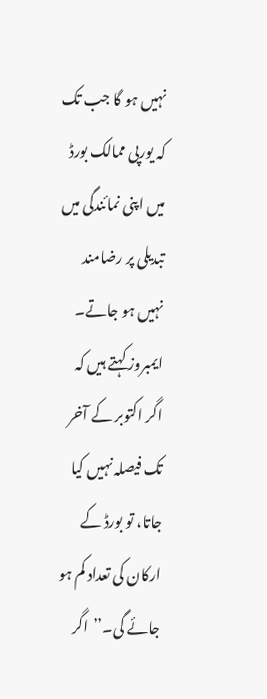نہیں ہو گا جب تک کہ یورپی ممالک بورڈ میں اپنی نمائندگی میں تبدیلی پر رضامند نہیں ہو جاتے۔
ایمبروز کہتے ہیں کہ اگر اکتوبر کے آخر تک فیصلہ نہیں کیا جاتا، تو بورڈ کے ارکان کی تعداد کم ہو جائے گی۔’’اگر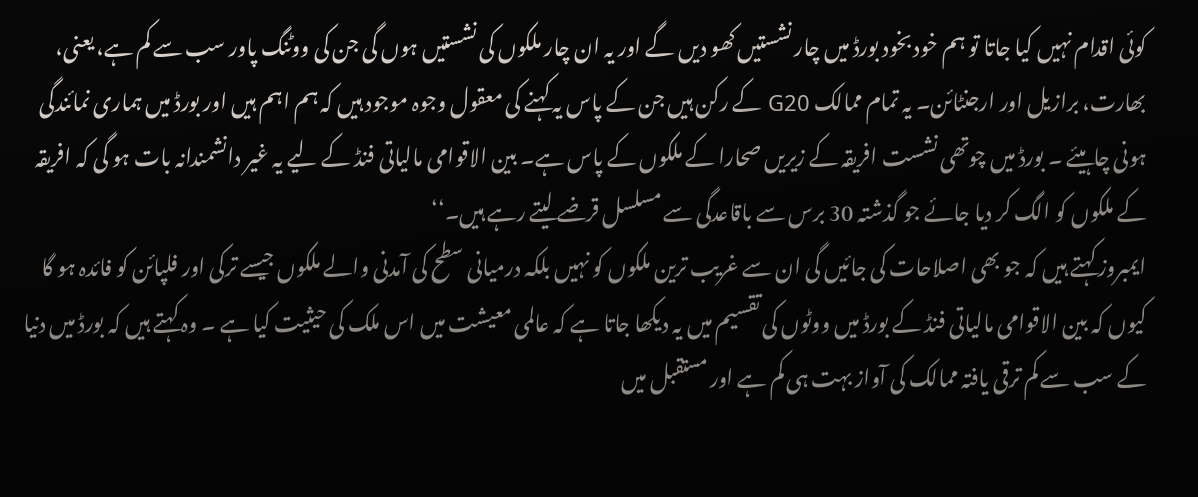کوئی اقدام نہیں کیا جاتا تو ہم خود بخود بورڈ میں چار نشستیں کھو دیں گے اور یہ ان چار ملکوں کی نشستیں ہوں گی جن کی ووٹنگ پاور سب سے کم ہے، یعنی، بھارت، برازیل اور ارجنٹائن۔ یہ تمام ممالک G20 کے رکن ہیں جن کے پاس یہ کہنے کی معقول وجوہ موجود ہیں کہ ہم اہم ہیں اور بورڈ میں ہماری نمائندگی ہونی چاہیئے ۔ بورڈ میں چوتھی نشست افریقہ کے زیریں صحارا کے ملکوں کے پاس ہے۔ بین الاقوامی مالیاتی فنڈ کے لیے یہ غیر دانشمندانہ بات ہو گی کہ افریقہ کے ملکوں کو الگ کر دیا جائے جو گذشتہ 30 برس سے باقاعدگی سے مسلسل قرضے لیتے رہے ہیں۔‘‘
ایمبروز کہتے ہیں کہ جو بھی اصلاحات کی جائیں گی ان سے غریب ترین ملکوں کو نہیں بلکہ درمیانی سطح کی آمدنی والے ملکوں جیسے ترکی اور فلپائن کو فائدہ ہو گا کیوں کہ بین الاقوامی مالیاتی فنڈ کے بورڈ میں ووٹوں کی تقسیم میں یہ دیکھا جاتا ہے کہ عالمی معیشت میں اس ملک کی حیثیت کیا ہے ۔ وہ کہتے ہیں کہ بورڈ میں دنیا کے سب سے کم ترقی یافتہ ممالک کی آواز بہت ہی کم ہے اور مستقبل میں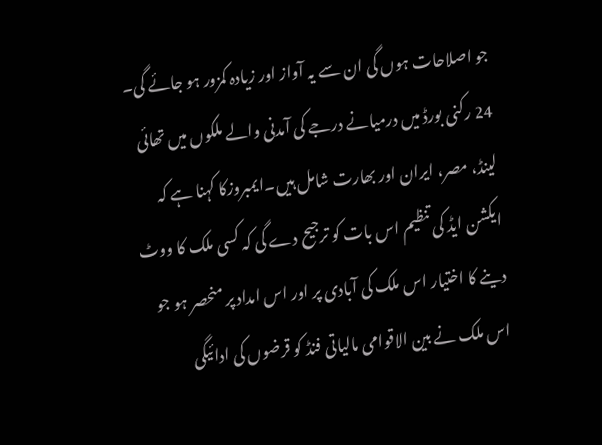جو اصلاحات ہوں گی ان سے یہ آواز اور زیادہ کمزور ہو جائے گی۔
24 رکنی بورڈ میں درمیانے درجے کی آمدنی والے ملکوں میں تھائی لینڈ، مصر، ایران اور بھارت شامل ہیں۔ایمبروزکا کہنا ہے کہ ایکشن ایڈ کی تنظیم اس بات کو ترجیح دے گی کہ کسی ملک کا ووٹ دینے کا اختیار اس ملک کی آبادی پر اور اس امداد پر منحصر ہو جو اس ملک نے بین الاقوامی مالیاتی فنڈ کو قرضوں کی ادائیگی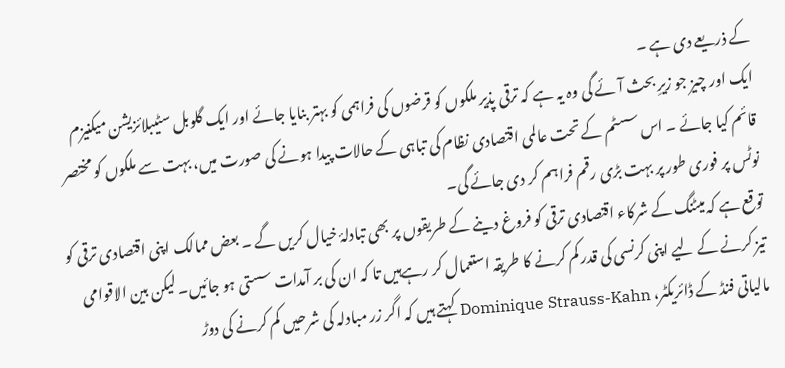کے ذریعے دی ہے ۔
ایک اور چیز جو زیرِ بحث آئے گی وہ یہ ہے کہ ترقی پذیر ملکوں کو قرضوں کی فراہمی کو بہتر بنایا جائے اور ایک گلوبل سٹیبلائزیشن میکنیزم قائم کیا جائے ۔ اس سسٹم کے تحت عالمی اقتصادی نظام کی تباہی کے حالات پیدا ہونے کی صورت میں، بہت سے ملکوں کو مختصر نوٹس پر فوری طور پر بہت بڑی رقم فراہم کر دی جائے گی۔
توقع ہے کہ میٹنگ کے شرکاء اقتصادی ترقی کو فروغ دینے کے طریقوں پر بھی تبادلۂ خیال کریں گے ۔ بعض ممالک اپنی اقتصادی ترقی کو تیز کرنے کے لیے اپنی کرنسی کی قدر کم کرنے کا طریقہ استعمال کر رہےہیں تا کہ ان کی بر آمدات سستی ہو جائیں۔ لیکن بین الاقوامی مالیاتی فنڈ کے ڈائریکٹر، Dominique Strauss-Kahn کہتے ہیں کہ اگر زر مبادلہ کی شرحیں کم کرنے کی دوڑ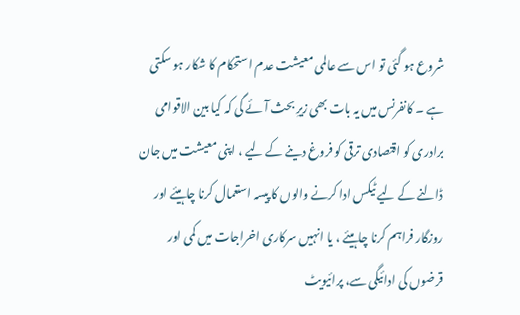شروع ہو گئی تو اس سے عالمی معیشت عدم استحکام کا شکار ہو سکتی ہے ۔ کانفرنس میں یہ بات بھی زیرِ بحث آئے گی کہ کیا بین الاقوامی برادری کو اقتصادی ترقی کو فروغ دینے کے لیے ، اپنی معیشت میں جان ڈالنے کے لیے ٹیکس ادا کرنے والوں کا پیسہ استعمال کرنا چاہیئے اور روزگار فراہم کرنا چاہیئے ، یا انہیں سرکاری اخراجات میں کمی اور قرضوں کی ادائیگی سے، پرائیویٹ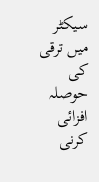سیکٹر میں ترقی کی حوصلہ افزائی کرنی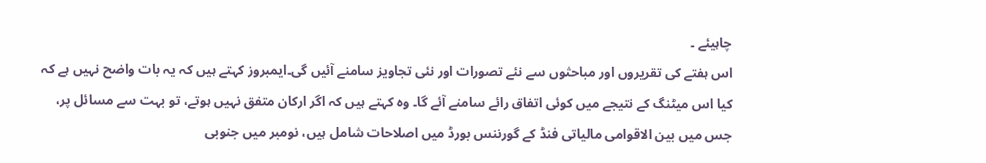چاہیئے ۔
اس ہفتے کی تقریروں اور مباحثوں سے نئے تصورات اور نئی تجاویز سامنے آئیں گی۔ایمبروز کہتے ہیں کہ یہ بات واضح نہیں ہے کہ کیا اس میٹنگ کے نتیجے میں کوئی اتفاق رائے سامنے آئے گا۔ وہ کہتے ہیں کہ اگر ارکان متفق نہیں ہوتے، تو بہت سے مسائل پر، جس میں بین الاقوامی مالیاتی فنڈ کے گورننس بورڈ میں اصلاحات شامل ہیں، نومبر میں جنوبی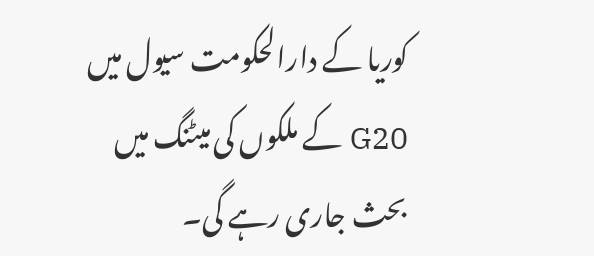کوریا کے دارالحکومت سیول میں G20 کے ملکوں کی میٹنگ میں بحث جاری رہے گی۔